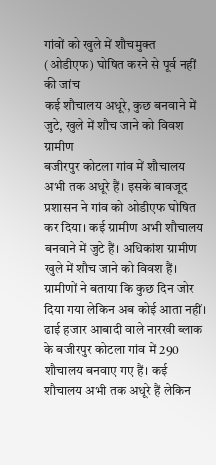गांवों को खुले में शौचमुक्त (ओडीएफ) घोषित करने से पूर्व नहीं की जांच
कई शौचालय अधूरे, कुछ बनवाने में जुटे, खुले में शौच जाने को विवश ग्रामीण
बजीरपुर कोटला गांव में शौचालय अभी तक अधूरे हैं। इसके बावजूद प्रशासन ने गांव को ओडीएफ घोषित कर दिया। कई ग्रामीण अभी शौचालय बनवाने में जुटे हैं। अधिकांश ग्रामीण खुले में शौच जाने को विवश हैं। ग्रामीणों ने बताया कि कुछ दिन जोर दिया गया लेकिन अब कोई आता नहीं।
ढाई हजार आबादी वाले नारखी ब्लाक के बजीरपुर कोटला गांव में 290 शौचालय बनवाए गए हैं। कई शौचालय अभी तक अधूरे हैं लेकिन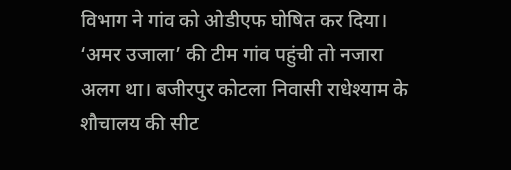विभाग ने गांव को ओडीएफ घोषित कर दिया। ‘अमर उजाला’ की टीम गांव पहुंची तो नजारा अलग था। बजीरपुर कोटला निवासी राधेश्याम के शौचालय की सीट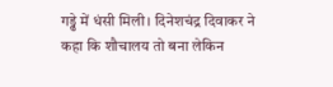गड्ढे में धंसी मिली। दिनेशचंद्र दिवाकर ने कहा कि शौचालय तो बना लेकिन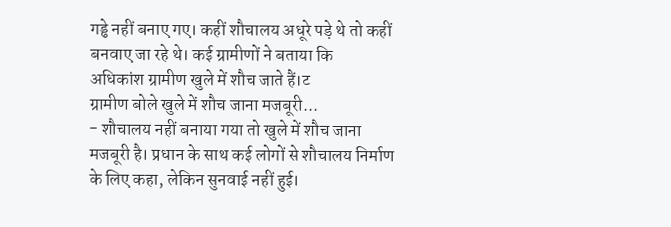गड्ढे नहीं बनाए गए। कहीं शौचालय अधूरे पड़े थे तो कहीं बनवाए जा रहे थे। कई ग्रामीणों ने बताया कि
अधिकांश ग्रामीण खुले में शौच जाते हैं।ट
ग्रामीण बोले खुले में शौच जाना मजबूरी...
- शौचालय नहीं बनाया गया तो खुले में शौच जाना मजबूरी है। प्रधान के साथ कई लोगों से शौचालय निर्माण के लिए कहा, लेकिन सुनवाई नहीं हुई।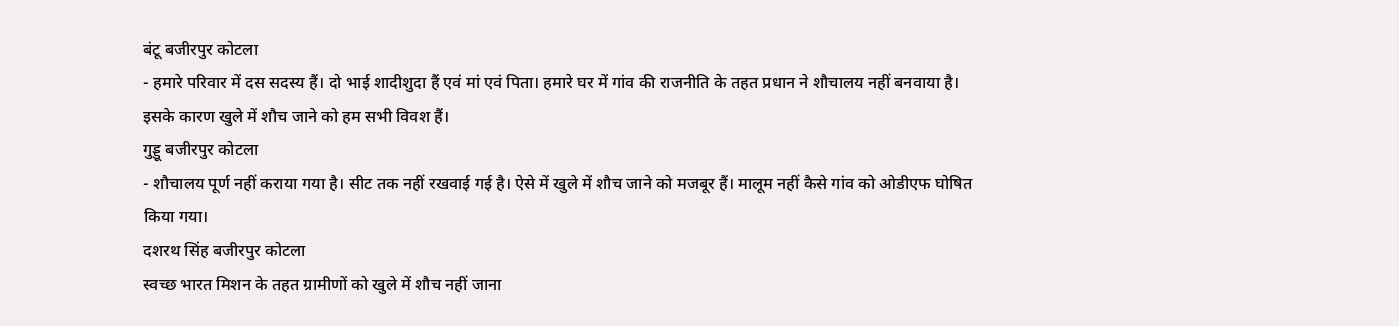बंटू बजीरपुर कोटला
- हमारे परिवार में दस सदस्य हैं। दो भाई शादीशुदा हैं एवं मां एवं पिता। हमारे घर में गांव की राजनीति के तहत प्रधान ने शौचालय नहीं बनवाया है। इसके कारण खुले में शौच जाने को हम सभी विवश हैं।
गुड्डू बजीरपुर कोटला
- शौचालय पूर्ण नहीं कराया गया है। सीट तक नहीं रखवाई गई है। ऐसे में खुले में शौच जाने को मजबूर हैं। मालूम नहीं कैसे गांव को ओडीएफ घोषित किया गया।
दशरथ सिंह बजीरपुर कोटला
स्वच्छ भारत मिशन के तहत ग्रामीणों को खुले में शौच नहीं जाना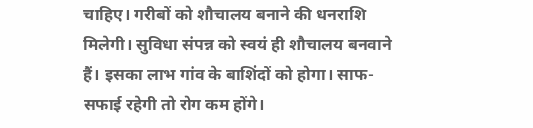चाहिए। गरीबों को शौचालय बनाने की धनराशि मिलेगी। सुविधा संपन्न को स्वयं ही शौचालय बनवाने हैं। इसका लाभ गांव के बाशिंदों को होगा। साफ-सफाई रहेगी तो रोग कम होंगे।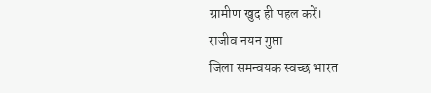ग्रामीण खुद ही पहल करें।
राजीव नयन गुप्ता
जिला समन्वयक स्वच्छ भारत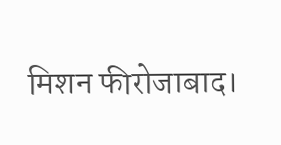मिशन फीरोजाबाद।